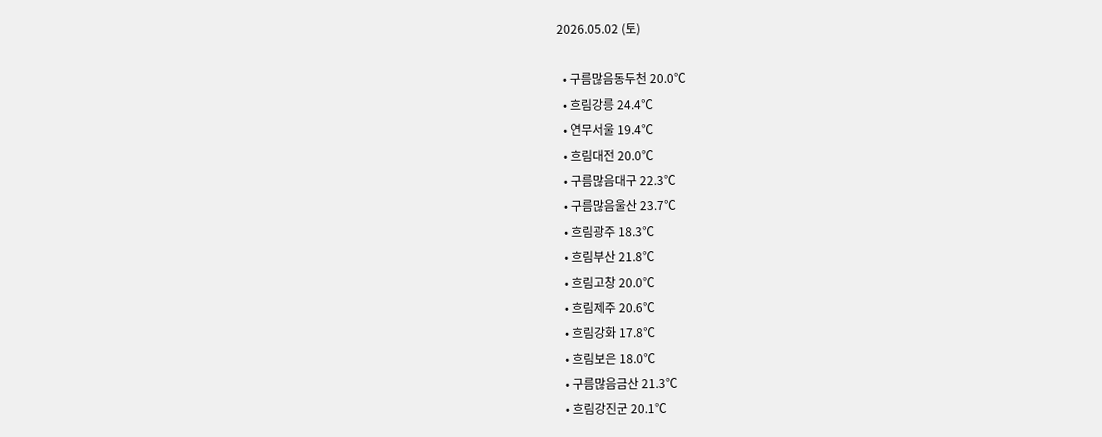2026.05.02 (토)

  • 구름많음동두천 20.0℃
  • 흐림강릉 24.4℃
  • 연무서울 19.4℃
  • 흐림대전 20.0℃
  • 구름많음대구 22.3℃
  • 구름많음울산 23.7℃
  • 흐림광주 18.3℃
  • 흐림부산 21.8℃
  • 흐림고창 20.0℃
  • 흐림제주 20.6℃
  • 흐림강화 17.8℃
  • 흐림보은 18.0℃
  • 구름많음금산 21.3℃
  • 흐림강진군 20.1℃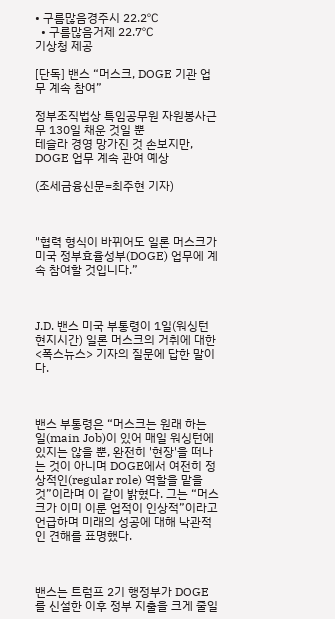• 구름많음경주시 22.2℃
  • 구름많음거제 22.7℃
기상청 제공

[단독] 밴스 “머스크, DOGE 기관 업무 계속 참여”

정부조직법상 특임공무원 자원봉사근무 130일 채운 것일 뿐
테슬라 경영 망가진 것 손보지만, DOGE 업무 계속 관여 예상

(조세금융신문=최주현 기자)



"협력 형식이 바뀌어도 일론 머스크가 미국 정부효율성부(DOGE) 업무에 계속 참여할 것입니다.”



J.D. 밴스 미국 부통령이 1일(워싱턴 현지시간) 일론 머스크의 거취에 대한 <폭스뉴스> 기자의 질문에 답한 말이다.



밴스 부통령은 “머스크는 원래 하는 일(main Job)이 있어 매일 워싱턴에 있지는 않을 뿐, 완전히 '현장'을 떠나는 것이 아니며 DOGE에서 여전히 정상적인(regular role) 역할을 맡을 것”이라며 이 같이 밝혔다. 그는 “머스크가 이미 이룬 업적이 인상적”이라고 언급하며 미래의 성공에 대해 낙관적인 견해를 표명했다.



밴스는 트럼프 2기 행정부가 DOGE를 신설한 이후 정부 지출을 크게 줄일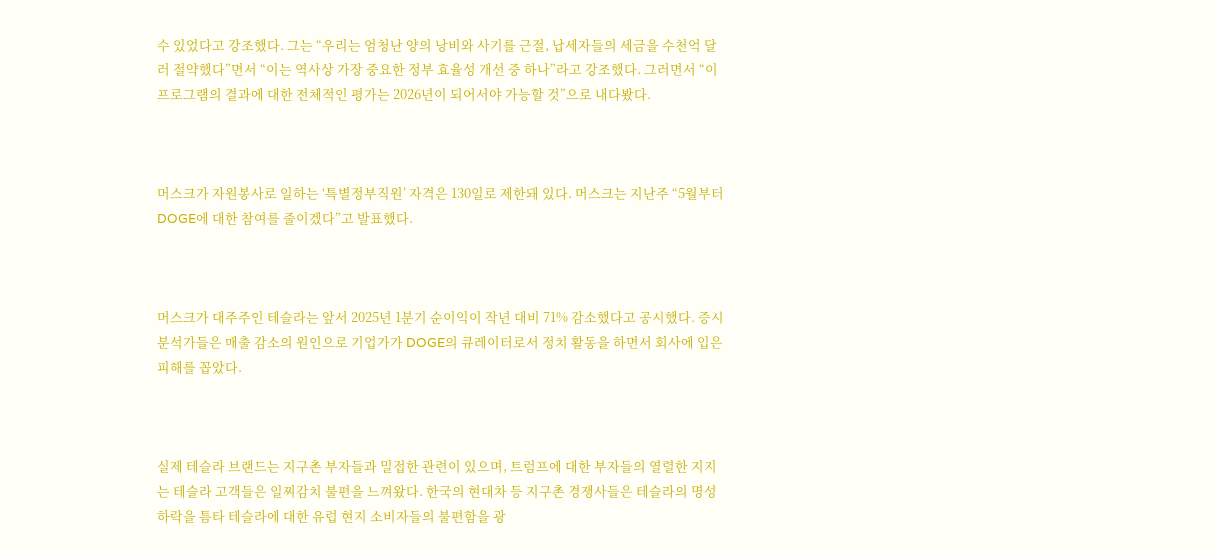수 있었다고 강조했다. 그는 “우리는 엄청난 양의 낭비와 사기를 근절, 납세자들의 세금을 수천억 달러 절약했다”면서 “이는 역사상 가장 중요한 정부 효율성 개선 중 하나”라고 강조했다. 그러면서 “이 프로그램의 결과에 대한 전체적인 평가는 2026년이 되어서야 가능할 것”으로 내다봤다.



머스크가 자원봉사로 일하는 ‘특별정부직원’ 자격은 130일로 제한돼 있다. 머스크는 지난주 “5월부터 DOGE에 대한 참여를 줄이겠다”고 발표했다.



머스크가 대주주인 테슬라는 앞서 2025년 1분기 순이익이 작년 대비 71% 감소했다고 공시했다. 증시 분석가들은 매출 감소의 원인으로 기업가가 DOGE의 큐레이터로서 정치 활동을 하면서 회사에 입은 피해를 꼽았다.



실제 테슬라 브랜드는 지구촌 부자들과 밀접한 관련이 있으며, 트럼프에 대한 부자들의 열렬한 지지는 테슬라 고객들은 일찌감치 불편을 느껴왔다. 한국의 현대차 등 지구촌 경쟁사들은 테슬라의 명성 하락을 틈타 테슬라에 대한 유럽 현지 소비자들의 불편함을 광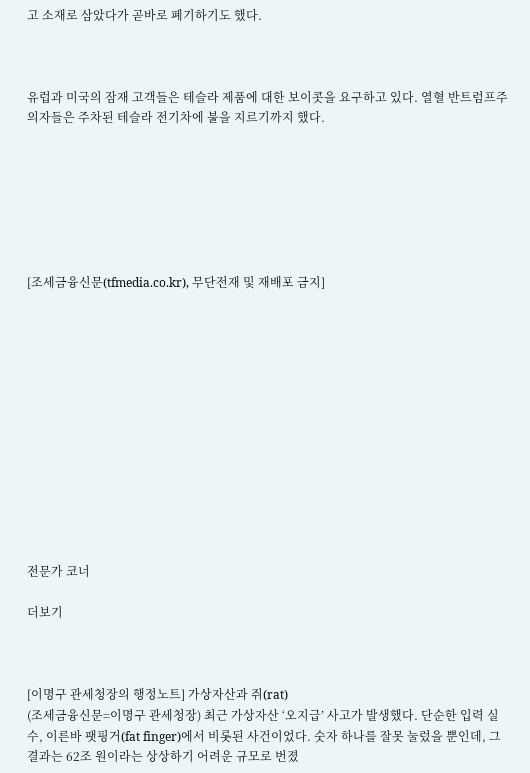고 소재로 삼았다가 곧바로 폐기하기도 했다.



유럽과 미국의 잠재 고객들은 테슬라 제품에 대한 보이콧을 요구하고 있다. 열혈 반트럼프주의자들은 주차된 테슬라 전기차에 불을 지르기까지 했다.







[조세금융신문(tfmedia.co.kr), 무단전재 및 재배포 금지]













전문가 코너

더보기



[이명구 관세청장의 행정노트] 가상자산과 쥐(rat)
(조세금융신문=이명구 관세청장) 최근 가상자산 ‘오지급’ 사고가 발생했다. 단순한 입력 실수, 이른바 팻핑거(fat finger)에서 비롯된 사건이었다. 숫자 하나를 잘못 눌렀을 뿐인데, 그 결과는 62조 원이라는 상상하기 어려운 규모로 번졌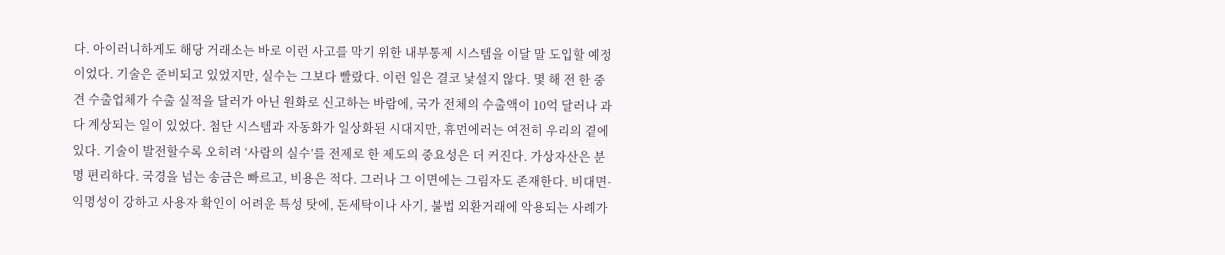다. 아이러니하게도 해당 거래소는 바로 이런 사고를 막기 위한 내부통제 시스템을 이달 말 도입할 예정이었다. 기술은 준비되고 있었지만, 실수는 그보다 빨랐다. 이런 일은 결코 낯설지 않다. 몇 해 전 한 중견 수출업체가 수출 실적을 달러가 아닌 원화로 신고하는 바람에, 국가 전체의 수출액이 10억 달러나 과다 계상되는 일이 있었다. 첨단 시스템과 자동화가 일상화된 시대지만, 휴먼에러는 여전히 우리의 곁에 있다. 기술이 발전할수록 오히려 ‘사람의 실수’를 전제로 한 제도의 중요성은 더 커진다. 가상자산은 분명 편리하다. 국경을 넘는 송금은 빠르고, 비용은 적다. 그러나 그 이면에는 그림자도 존재한다. 비대면·익명성이 강하고 사용자 확인이 어려운 특성 탓에, 돈세탁이나 사기, 불법 외환거래에 악용되는 사례가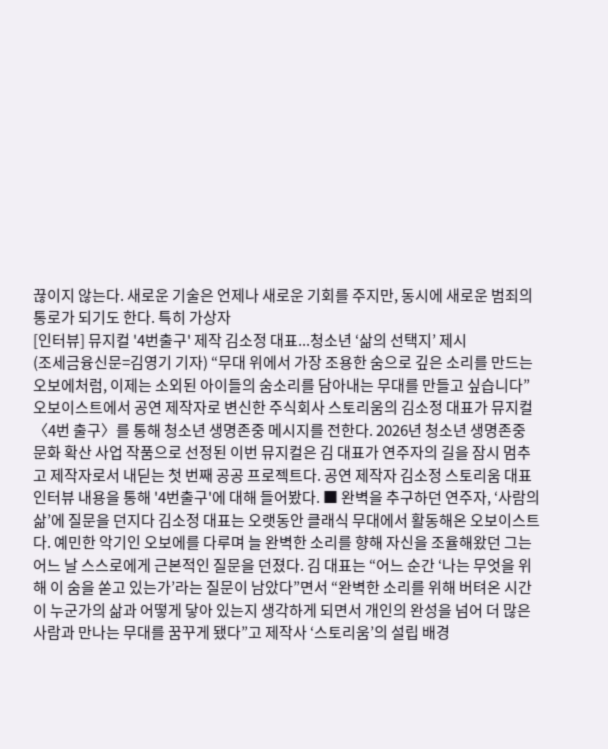끊이지 않는다. 새로운 기술은 언제나 새로운 기회를 주지만, 동시에 새로운 범죄의 통로가 되기도 한다. 특히 가상자
[인터뷰] 뮤지컬 '4번출구' 제작 김소정 대표...청소년 ‘삶의 선택지’ 제시
(조세금융신문=김영기 기자) “무대 위에서 가장 조용한 숨으로 깊은 소리를 만드는 오보에처럼, 이제는 소외된 아이들의 숨소리를 담아내는 무대를 만들고 싶습니다” 오보이스트에서 공연 제작자로 변신한 주식회사 스토리움의 김소정 대표가 뮤지컬 〈4번 출구〉를 통해 청소년 생명존중 메시지를 전한다. 2026년 청소년 생명존중 문화 확산 사업 작품으로 선정된 이번 뮤지컬은 김 대표가 연주자의 길을 잠시 멈추고 제작자로서 내딛는 첫 번째 공공 프로젝트다. 공연 제작자 김소정 스토리움 대표 인터뷰 내용을 통해 '4번출구'에 대해 들어봤다. ■ 완벽을 추구하던 연주자, ‘사람의 삶’에 질문을 던지다 김소정 대표는 오랫동안 클래식 무대에서 활동해온 오보이스트다. 예민한 악기인 오보에를 다루며 늘 완벽한 소리를 향해 자신을 조율해왔던 그는 어느 날 스스로에게 근본적인 질문을 던졌다. 김 대표는 “어느 순간 ‘나는 무엇을 위해 이 숨을 쏟고 있는가’라는 질문이 남았다”면서 “완벽한 소리를 위해 버텨온 시간이 누군가의 삶과 어떻게 닿아 있는지 생각하게 되면서 개인의 완성을 넘어 더 많은 사람과 만나는 무대를 꿈꾸게 됐다”고 제작사 ‘스토리움’의 설립 배경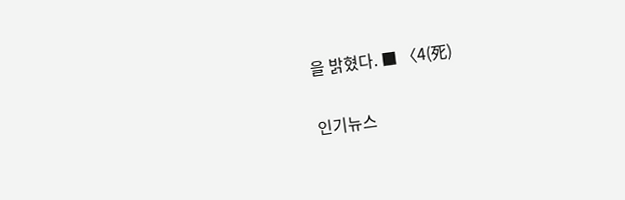을 밝혔다. ■ 〈4(死)


인기뉴스